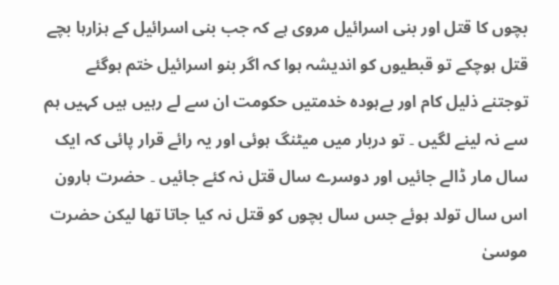بچوں کا قتل اور بنی اسرائیل مروی ہے کہ جب بنی اسرائیل کے ہزارہا بچے قتل ہوچکے تو قبطیوں کو اندیشہ ہوا کہ اگر بنو اسرائیل ختم ہوگئے توجتنے ذلیل کام اور بےہودہ خدمتیں حکومت ان سے لے رہیں ہیں کہیں ہم سے نہ لینے لگیں ۔ تو دربار میں میٹنگ ہوئی اور یہ رائے قرار پائی کہ ایک سال مار ڈالے جائیں اور دوسرے سال قتل نہ کئے جائیں ۔ حضرت ہارون اس سال تولد ہوئے جس سال بچوں کو قتل نہ کیا جاتا تھا لیکن حضرت موسیٰ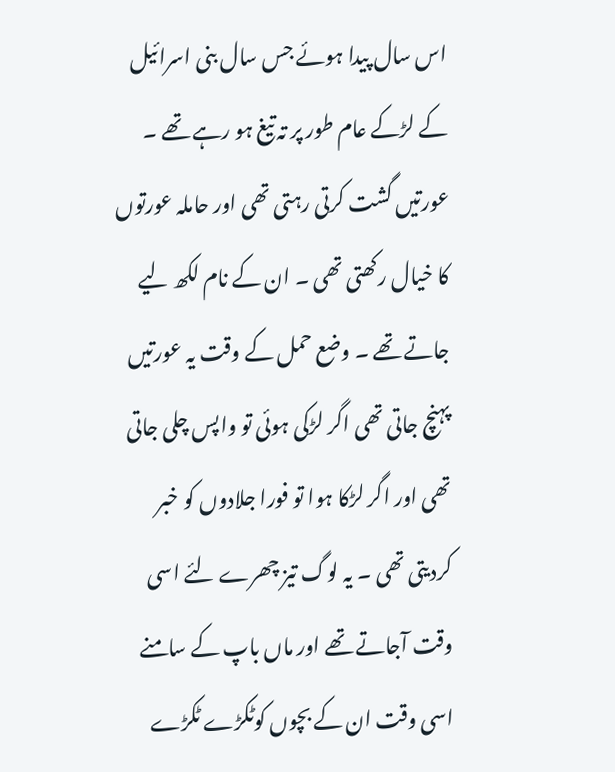اس سال پیدا ہوئے جس سال بنی اسرائیل کے لڑکے عام طور پر تہ تیغ ہو رہے تھے ۔ عورتیں گشت کرتی رہتی تھی اور حاملہ عورتوں کا خیال رکھتی تھی ۔ ان کے نام لکھ لیے جاتے تھے ۔ وضع حمل کے وقت یہ عورتیں پہنچ جاتی تھی اگر لڑکی ہوئی تو واپس چلی جاتی تھی اور اگر لڑکا ہوا تو فورا جلادوں کو خبر کردیتی تھی ۔ یہ لوگ تیز چھرے لئے اسی وقت آجاتے تھے اور ماں باپ کے سامنے اسی وقت ان کے بچوں کوٹکڑے ٹکڑے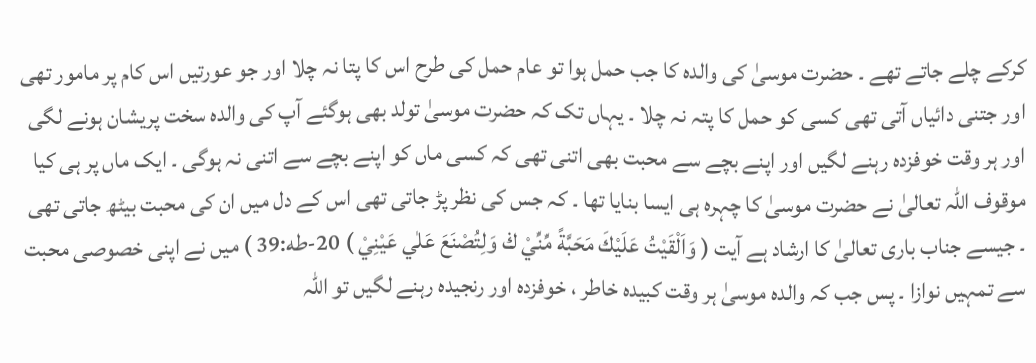کرکے چلے جاتے تھے ۔ حضرت موسیٰ کی والدہ کا جب حمل ہوا تو عام حمل کی طرح اس کا پتا نہ چلا اور جو عورتیں اس کام پر مامور تھی اور جتنی دائیاں آتی تھی کسی کو حمل کا پتہ نہ چلا ۔ یہاں تک کہ حضرت موسیٰ تولد بھی ہوگئے آپ کی والدہ سخت پریشان ہونے لگی اور ہر وقت خوفزدہ رہنے لگیں اور اپنے بچے سے محبت بھی اتنی تھی کہ کسی ماں کو اپنے بچے سے اتنی نہ ہوگی ۔ ایک ماں پر ہی کیا موقوف اللہ تعالیٰ نے حضرت موسیٰ کا چہرہ ہی ایسا بنایا تھا ۔ کہ جس کی نظر پڑ جاتی تھی اس کے دل میں ان کی محبت بیٹھ جاتی تھی ۔ جیسے جناب باری تعالیٰ کا ارشاد ہے آیت ( وَاَلْقَيْتُ عَلَيْكَ مَحَبَّةً مِّنِّيْ ڬ وَلِتُصْنَعَ عَلٰي عَيْنِيْ ) 20-طه:39 ) میں نے اپنی خصوصی محبت سے تمہیں نوازا ۔ پس جب کہ والدہ موسیٰ ہر وقت کبیدہ خاطر ، خوفزدہ اور رنجیدہ رہنے لگیں تو اللہ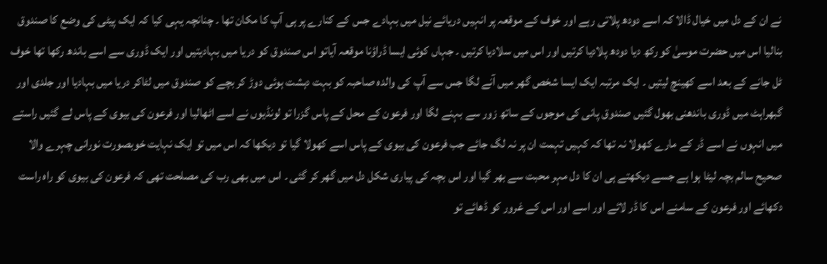نے ان کے دل میں خیال ڈالا کہ اسے دودھ پلاتی رہے اور خوف کے موقعہ پر انہیں دریائے نیل میں بہادے جس کے کنارے پر ہی آپ کا مکان تھا ۔ چنانچہ یہی کیا کہ ایک پیٹی کی وضع کا صندوق بنالیا اس میں حضرت موسیٰ کو رکھ دیا دودھ پلادیا کرتیں اور اس میں سلادیا کرتیں ۔ جہاں کوئی ایسا ڈراؤنا موقعہ آیاتو اس صندوق کو دریا میں بہادیتیں اور ایک ڈوری سے اسے باندھ رکھا تھا خوف ٹل جانے کے بعد اسے کھینچ لیتیں ۔ ایک مرتبہ ایک ایسا شخص گھر میں آنے لگا جس سے آپ کی والدہ صاحبہ کو بہت دہشت ہوئی دوڑ کر بچے کو صندوق میں لٹاکر دریا میں بہادیا اور جلدی اور گبھراہٹ میں ڈوری باندھنی بھول گئیں صندوق پانی کی موجوں کے ساتھ زور سے بہنے لگا اور فرعون کے محل کے پاس گزرا تو لونڈیوں نے اسے اٹھالیا اور فرعون کی بیوی کے پاس لے گئیں راستے میں انہوں نے اسے ڈر کے مارے کھولا نہ تھا کہ کہیں تہمت ان پر نہ لگ جائے جب فرعون کی بیوی کے پاس اسے کھولا گیا تو دیکھا کہ اس میں تو ایک نہایت خوبصورت نورانی چہرے والا صحیح سالم بچہ لیٹا ہوا ہے جسے دیکھتے ہی ان کا دل مہر محبت سے بھر گیا اور اس بچہ کی پیاری شکل دل میں گھر کر گئی ۔ اس میں بھی رب کی مصلحت تھی کہ فرعون کی بیوی کو راہ راست دکھائے اور فرعون کے سامنے اس کا ڈر لائے اور اسے اور اس کے غرور کو ڈھائے تو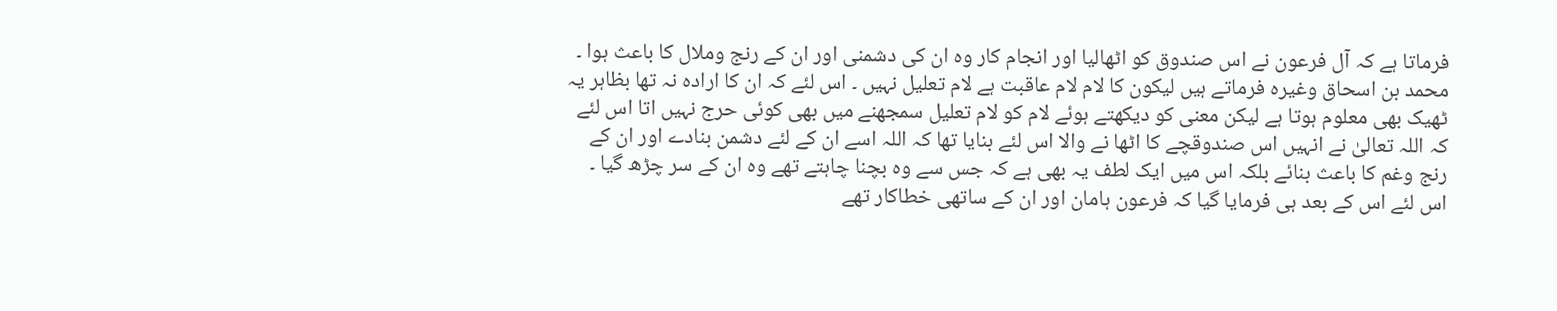فرماتا ہے کہ آل فرعون نے اس صندوق کو اٹھالیا اور انجام کار وہ ان کی دشمنی اور ان کے رنج وملال کا باعث ہوا ۔ محمد بن اسحاق وغیرہ فرماتے ہیں لیکون کا لام لام عاقبت ہے لام تعلیل نہیں ۔ اس لئے کہ ان کا ارادہ نہ تھا بظاہر یہ ٹھیک بھی معلوم ہوتا ہے لیکن معنی کو دیکھتے ہوئے لام کو لام تعلیل سمجھنے میں بھی کوئی حرج نہیں اتا اس لئے کہ اللہ تعالیٰ نے انہیں اس صندوقچے کا اٹھا نے والا اس لئے بنایا تھا کہ اللہ اسے ان کے لئے دشمن بنادے اور ان کے رنج وغم کا باعث بنائے بلکہ اس میں ایک لطف یہ بھی ہے کہ جس سے وہ بچنا چاہتے تھے وہ ان کے سر چڑھ گیا ۔ اس لئے اس کے بعد ہی فرمایا گیا کہ فرعون ہامان اور ان کے ساتھی خطاکار تھے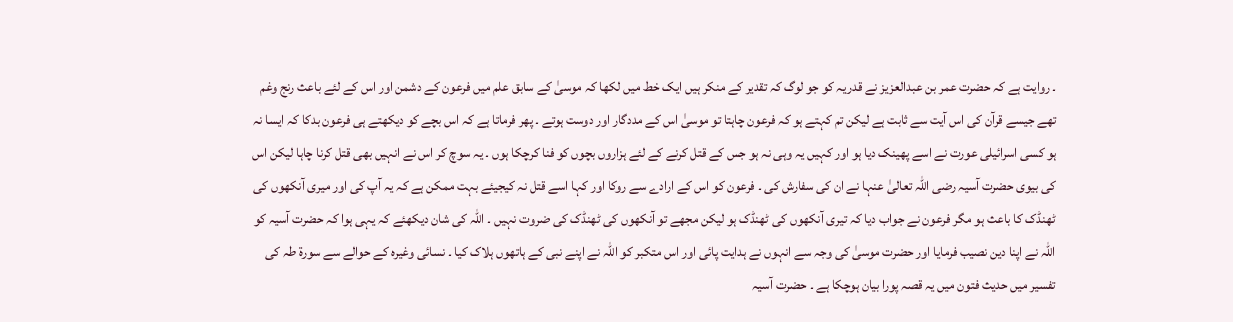۔ روایت ہے کہ حضرت عمر بن عبدالعزیز نے قدریہ کو جو لوگ کہ تقدیر کے منکر ہیں ایک خط میں لکھا کہ موسیٰ کے سابق علم میں فرعون کے دشمن اور اس کے لئے باعث رنج وغم تھے جیسے قرآن کی اس آیت سے ثابت ہے لیکن تم کہتے ہو کہ فرعون چاہتا تو موسیٰ اس کے مددگار اور دوست ہوتے ۔ پھر فرماتا ہے کہ اس بچے کو دیکھتے ہی فرعون بدکا کہ ایسا نہ ہو کسی اسرائیلی عورت نے اسے پھینک دیا ہو اور کہیں یہ وہی نہ ہو جس کے قتل کرنے کے لئے ہزاروں بچوں کو فنا کرچکا ہوں ۔ یہ سوچ کر اس نے انہیں بھی قتل کرنا چاہا لیکن اس کی بیوی حضرت آسیہ رضی اللہ تعالیٰ عنہا نے ان کی سفارش کی ۔ فرعون کو اس کے ارادے سے روکا اور کہا اسے قتل نہ کیجیئے بہت ممکن ہے کہ یہ آپ کی اور میری آنکھوں کی ٹھنڈک کا باعث ہو مگر فرعون نے جواب دیا کہ تیری آنکھوں کی ٹھنڈک ہو لیکن مجھے تو آنکھوں کی ٹھنڈک کی ضروت نہیں ۔ اللہ کی شان دیکھئے کہ یہی ہوا کہ حضرت آسیہ کو اللہ نے اپنا دین نصیب فرمایا اور حضرت موسیٰ کی وجہ سے انہوں نے ہدایت پائی اور اس متکبر کو اللہ نے اپنے نبی کے ہاتھوں ہلاک کیا ۔ نسائی وغیرہ کے حوالے سے سورۃ طہ کی تفسیر میں حدیث فتون میں یہ قصہ پورا بیان ہوچکا ہے ۔ حضرت آسیہ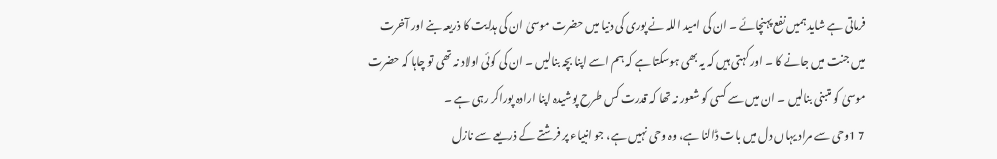فرماتی ہے شاید ہمیں نفع پہنچائے ۔ ان کی امید اللہ نے پوری کی دنیا میں حضرت موسیٰ ان کی ہدایت کا ذریعہ بنے اور آخرت میں جنت میں جانے کا ۔ اور کہتی ہیں کہ یہ بھی ہوسکتا ہے کہ ہم اسے اپنا بچہ بنالیں ۔ ان کی کوئی اولاد نہ تھی تو چاہا کہ حضرت موسیٰ کو متبنی بنالیں ۔ ان میں سے کسی کو شعور نہ تھا کہ قدرت کس طرح پوشیدہ اپنا ارادہ پوراکر رہی ہے ۔
7 1وحی سے مراد یہاں دل میں بات ڈالنا ہے، وہ وحی نہیں ہے، جو انبیاء پر فرشتے کے ذریعے سے نازل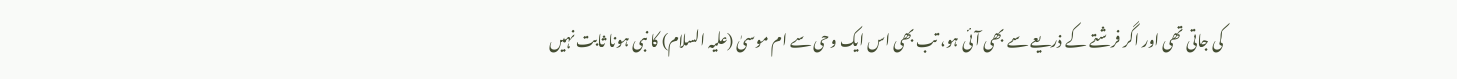کی جاتی تھی اور اگر فرشتے کے ذریعے سے بھی آئی ہو، تب بھی اس ایک وحی سے ام موسیٰ (علیہ السلام) کا نبی ہونا ثابت نہیں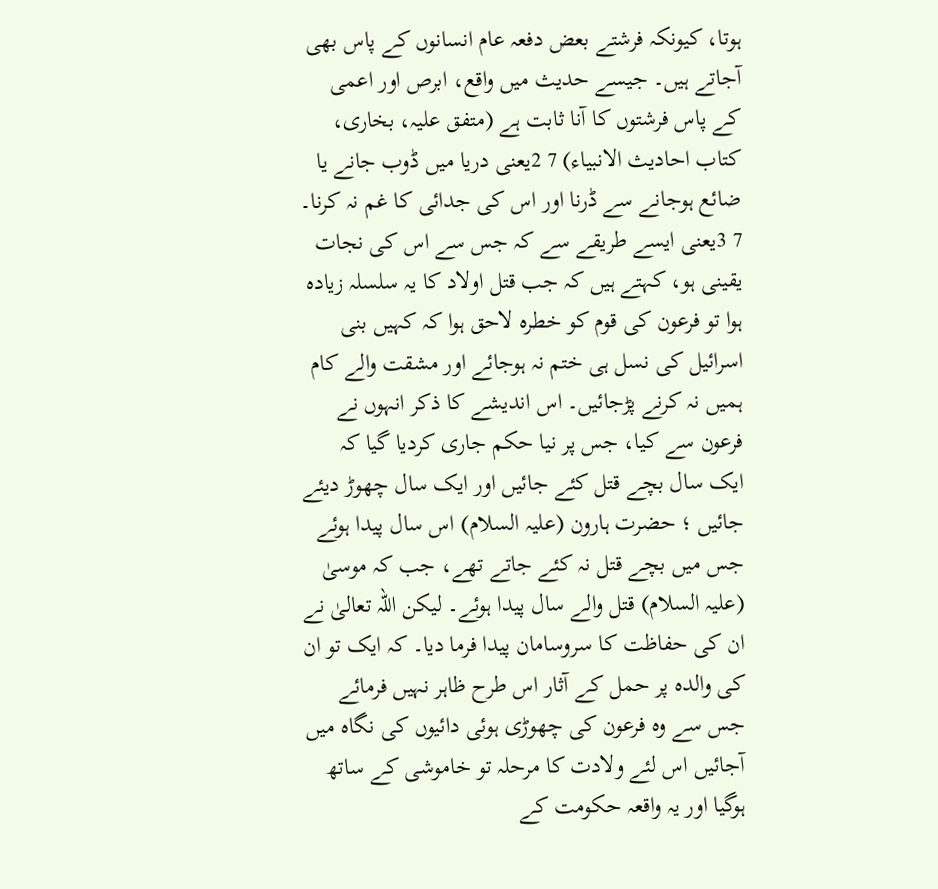ہوتا، کیونکہ فرشتے بعض دفعہ عام انسانوں کے پاس بھی آجاتے ہیں۔ جیسے حدیث میں واقع، ابرص اور اعمی کے پاس فرشتوں کا آنا ثابت ہے (متفق علیہ، بخاری، کتاب احادیث الانبیاء) 7 2یعنی دریا میں ڈوب جانے یا ضائع ہوجانے سے ڈرنا اور اس کی جدائی کا غم نہ کرنا۔ 7 3یعنی ایسے طریقے سے کہ جس سے اس کی نجات یقینی ہو، کہتے ہیں کہ جب قتل اولاد کا یہ سلسلہ زیادہ ہوا تو فرعون کی قوم کو خطرہ لاحق ہوا کہ کہیں بنی اسرائیل کی نسل ہی ختم نہ ہوجائے اور مشقت والے کام ہمیں نہ کرنے پڑجائیں۔ اس اندیشے کا ذکر انہوں نے فرعون سے کیا، جس پر نیا حکم جاری کردیا گیا کہ ایک سال بچے قتل کئے جائیں اور ایک سال چھوڑ دیئے جائیں ؛ حضرت ہارون (علیہ السلام) اس سال پیدا ہوئے جس میں بچے قتل نہ کئے جاتے تھے، جب کہ موسیٰ (علیہ السلام) قتل والے سال پیدا ہوئے۔ لیکن اللہ تعالیٰ نے ان کی حفاظت کا سروسامان پیدا فرما دیا۔ کہ ایک تو ان کی والدہ پر حمل کے آثار اس طرح ظاہر نہیں فرمائے جس سے وہ فرعون کی چھوڑی ہوئی دائیوں کی نگاہ میں آجائیں اس لئے ولادت کا مرحلہ تو خاموشی کے ساتھ ہوگیا اور یہ واقعہ حکومت کے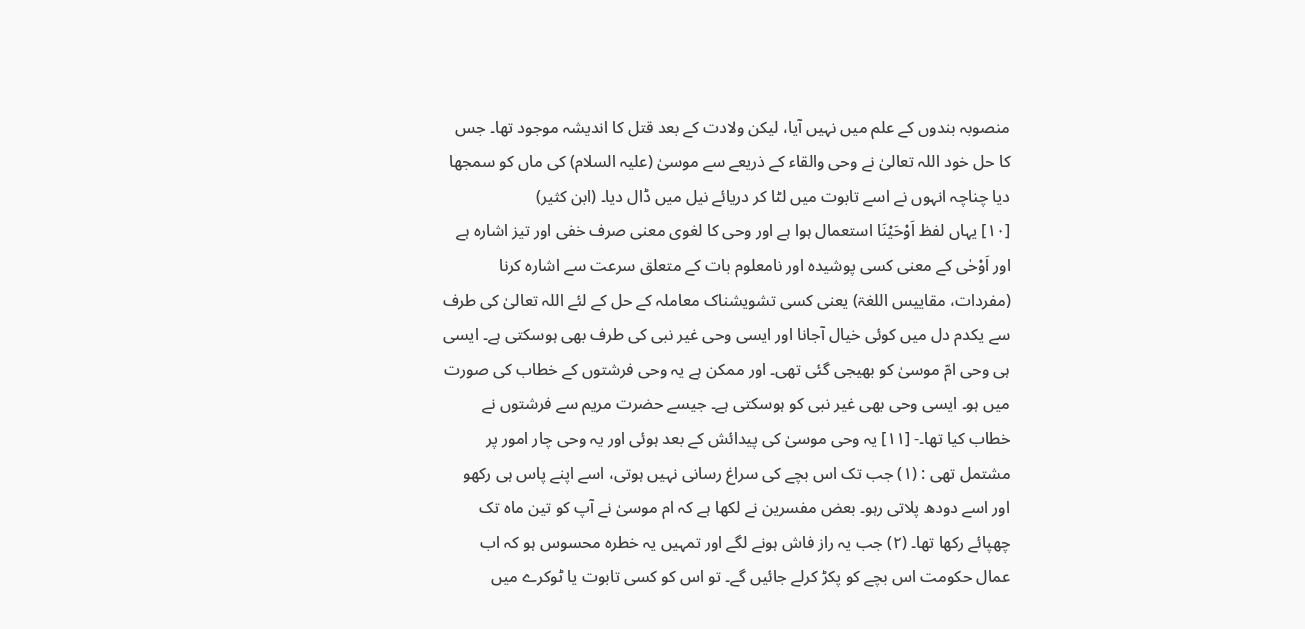منصوبہ بندوں کے علم میں نہیں آیا، لیکن ولادت کے بعد قتل کا اندیشہ موجود تھا۔ جس کا حل خود اللہ تعالیٰ نے وحی والقاء کے ذریعے سے موسیٰ (علیہ السلام) کی ماں کو سمجھا دیا چناچہ انہوں نے اسے تابوت میں لٹا کر دریائے نیل میں ڈال دیا۔ (ابن کثیر)
[١٠] یہاں لفظ اَوْحَیْنَا استعمال ہوا ہے اور وحی کا لغوی معنی صرف خفی اور تیز اشارہ ہے اور اَوْحٰی کے معنی کسی پوشیدہ اور نامعلوم بات کے متعلق سرعت سے اشارہ کرنا (مفردات، مقاییس اللغۃ) یعنی کسی تشویشناک معاملہ کے حل کے لئے اللہ تعالیٰ کی طرف سے یکدم دل میں کوئی خیال آجانا اور ایسی وحی غیر نبی کی طرف بھی ہوسکتی ہے۔ ایسی ہی وحی امّ موسیٰ کو بھیجی گئی تھی۔ اور ممکن ہے یہ وحی فرشتوں کے خطاب کی صورت میں ہو۔ ایسی وحی بھی غیر نبی کو ہوسکتی ہے۔ جیسے حضرت مریم سے فرشتوں نے خطاب کیا تھا۔- [١١] یہ وحی موسیٰ کی پیدائش کے بعد ہوئی اور یہ وحی چار امور پر مشتمل تھی : (١) جب تک اس بچے کی سراغ رسانی نہیں ہوتی، اسے اپنے پاس ہی رکھو اور اسے دودھ پلاتی رہو۔ بعض مفسرین نے لکھا ہے کہ ام موسیٰ نے آپ کو تین ماہ تک چھپائے رکھا تھا۔ (٢) جب یہ راز فاش ہونے لگے اور تمہیں یہ خطرہ محسوس ہو کہ اب عمال حکومت اس بچے کو پکڑ کرلے جائیں گے۔ تو اس کو کسی تابوت یا ٹوکرے میں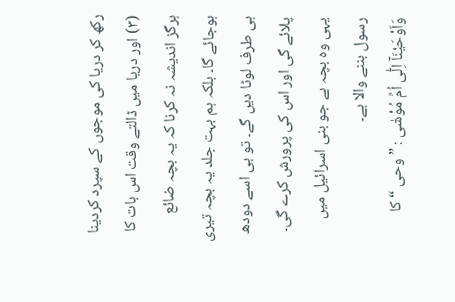رکھ کر دریا کی موجوں کے سپرد کردینا (٣) اور دریا میں ڈالتے وقت اس بات کا ہرگز اندیشہ نہ کرنا کہ یہ بچہ ضائع ہوجائے گا۔ بلکہ ہم بہت جلد یہ بچہ تیری ہی طرف لوٹا دیں گے۔ تو ہی اسے دودھ پلائے گی اور اس کی پرورش کرے گی۔ یہی وہ بچہ ہے جو بنی اسرائیل میں رسول بننے والا ہے۔
وَاَوْحَيْنَآ اِلٰٓى اُمِّ مُوْسٰٓى : ” وحی “ کا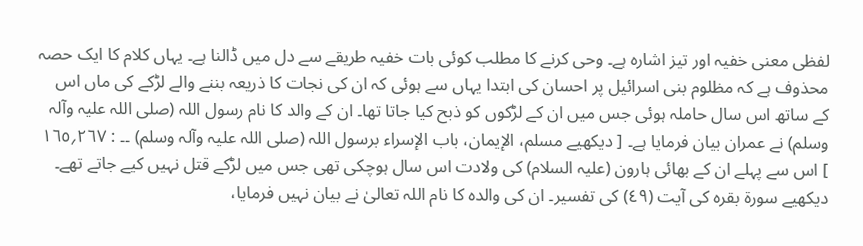لفظی معنی خفیہ اور تیز اشارہ ہے۔ وحی کرنے کا مطلب کوئی بات خفیہ طریقے سے دل میں ڈالنا ہے۔ یہاں کلام کا ایک حصہ محذوف ہے کہ مظلوم بنی اسرائیل پر احسان کی ابتدا یہاں سے ہوئی کہ ان کی نجات کا ذریعہ بننے والے لڑکے کی ماں اس کے ساتھ اس سال حاملہ ہوئی جس میں ان کے لڑکوں کو ذبح کیا جاتا تھا۔ ان کے والد کا نام رسول اللہ (صلی اللہ علیہ وآلہ وسلم) نے عمران بیان فرمایا ہے۔ [ دیکھیے مسلم، الإیمان، باب الإسراء برسول اللہ (صلی اللہ علیہ وآلہ وسلم) ۔۔ : ٢٦٧؍١٦٥ ] اس سے پہلے ان کے بھائی ہارون (علیہ السلام) کی ولادت اس سال ہوچکی تھی جس میں لڑکے قتل نہیں کیے جاتے تھے۔ دیکھیے سورة بقرہ کی آیت (٤٩) کی تفسیر۔ ان کی والدہ کا نام اللہ تعالیٰ نے بیان نہیں فرمایا،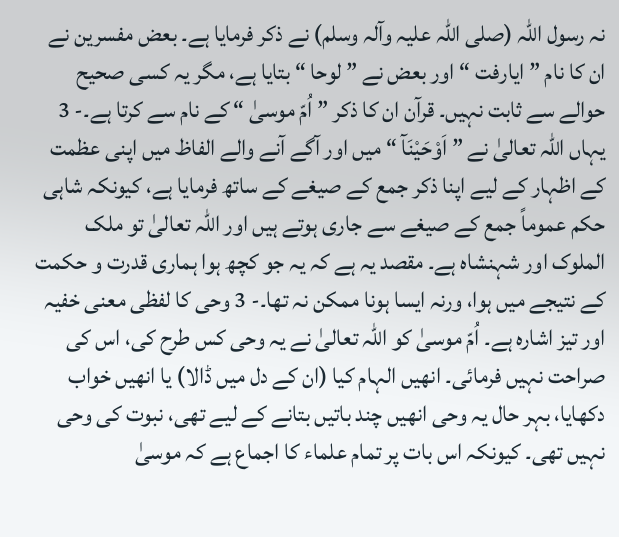نہ رسول اللہ (صلی اللہ علیہ وآلہ وسلم) نے ذکر فرمایا ہے۔ بعض مفسرین نے ان کا نام ” ایارفت “ اور بعض نے ” لوحا “ بتایا ہے، مگر یہ کسی صحیح حوالے سے ثابت نہیں۔ قرآن ان کا ذکر ” اُمّ موسیٰ “ کے نام سے کرتا ہے۔- 3 یہاں اللہ تعالیٰ نے ” اَوْحَيْنَآ “ میں اور آگے آنے والے الفاظ میں اپنی عظمت کے اظہار کے لیے اپنا ذکر جمع کے صیغے کے ساتھ فرمایا ہے، کیونکہ شاہی حکم عموماً جمع کے صیغے سے جاری ہوتے ہیں اور اللہ تعالیٰ تو ملک الملوک اور شہنشاہ ہے۔ مقصد یہ ہے کہ یہ جو کچھ ہوا ہماری قدرت و حکمت کے نتیجے میں ہوا، ورنہ ایسا ہونا ممکن نہ تھا۔- 3 وحی کا لفظی معنی خفیہ اور تیز اشارہ ہے۔ اُمّ موسیٰ کو اللہ تعالیٰ نے یہ وحی کس طرح کی، اس کی صراحت نہیں فرمائی۔ انھیں الہام کیا (ان کے دل میں ڈالا) یا انھیں خواب دکھایا، بہر حال یہ وحی انھیں چند باتیں بتانے کے لیے تھی، نبوت کی وحی نہیں تھی۔ کیونکہ اس بات پر تمام علماء کا اجماع ہے کہ موسیٰ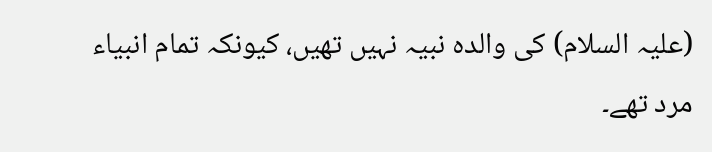(علیہ السلام) کی والدہ نبیہ نہیں تھیں، کیونکہ تمام انبیاء مرد تھے۔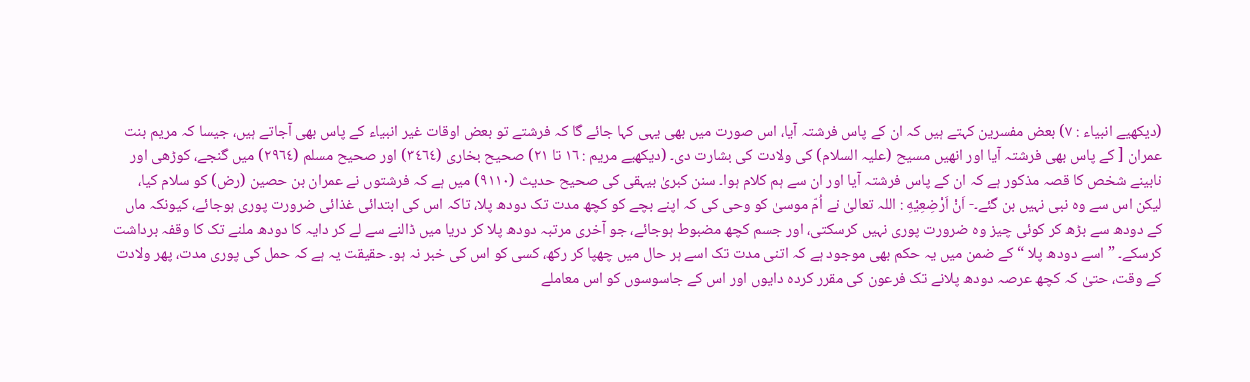(دیکھیے انبیاء : ٧) بعض مفسرین کہتے ہیں کہ ان کے پاس فرشتہ آیا، اس صورت میں بھی یہی کہا جائے گا کہ فرشتے تو بعض اوقات غیر انبیاء کے پاس بھی آجاتے ہیں، جیسا کہ مریم بنت عمران [ کے پاس بھی فرشتہ آیا اور انھیں مسیح (علیہ السلام) کی ولادت کی بشارت دی۔ (دیکھیے مریم : ١٦ تا ٢١) صحیح بخاری (٣٤٦٤) اور صحیح مسلم (٢٩٦٤) میں گنجے، کوڑھی اور نابینے شخص کا قصہ مذکور ہے کہ ان کے پاس فرشتہ آیا اور ان سے ہم کلام ہوا۔ سنن کبریٰ بیہقی کی صحیح حدیث (٩١١٠) میں ہے کہ فرشتوں نے عمران بن حصین (رض) کو سلام کیا، لیکن اس سے وہ نبی نہیں بن گئے۔- اَنْ اَرْضِعِيْهِ : اللہ تعالیٰ نے اُمّ موسیٰ کو وحی کی کہ اپنے بچے کو کچھ مدت تک دودھ پلا، تاکہ اس کی ابتدائی غذائی ضرورت پوری ہوجائے، کیونکہ ماں کے دودھ سے بڑھ کر کوئی چیز وہ ضرورت پوری نہیں کرسکتی، اور جسم کچھ مضبوط ہوجائے، جو آخری مرتبہ دودھ پلا کر دریا میں ڈالنے سے لے کر دایہ کا دودھ ملنے تک کا وقفہ برداشت کرسکے۔ ” اسے دودھ پلا “ کے ضمن میں یہ حکم بھی موجود ہے کہ اتنی مدت تک اسے ہر حال میں چھپا کر رکھ، کسی کو اس کی خبر نہ ہو۔ حقیقت یہ ہے کہ حمل کی پوری مدت، پھر ولادت کے وقت، حتیٰ کہ کچھ عرصہ دودھ پلانے تک فرعون کی مقرر کردہ دایوں اور اس کے جاسوسوں کو اس معاملے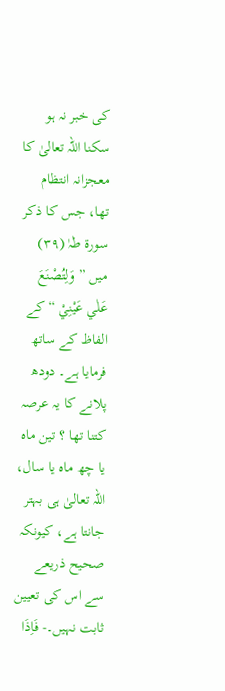کی خبر نہ ہو سکنا اللہ تعالیٰ کا معجزانہ انتظام تھا، جس کا ذکر سورة طٰہٰ (٣٩) میں ” وَلِتُصْنَعَ عَلٰي عَيْنِيْ “ کے الفاظ کے ساتھ فرمایا ہے۔ دودھ پلانے کا یہ عرصہ کتنا تھا ؟ تین ماہ یا چھ ماہ یا سال، اللہ تعالیٰ ہی بہتر جانتا ہے، کیونکہ صحیح ذریعے سے اس کی تعیین ثابت نہیں۔- فَاِذَا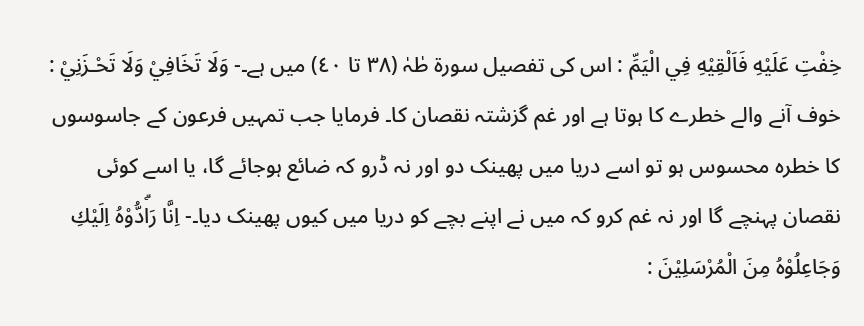خِفْتِ عَلَيْهِ فَاَلْقِيْهِ فِي الْيَمِّ : اس کی تفصیل سورة طٰہٰ (٣٨ تا ٤٠) میں ہے۔- وَلَا تَخَافِيْ وَلَا تَحْـزَنِيْ : خوف آنے والے خطرے کا ہوتا ہے اور غم گزشتہ نقصان کا۔ فرمایا جب تمہیں فرعون کے جاسوسوں کا خطرہ محسوس ہو تو اسے دریا میں پھینک دو اور نہ ڈرو کہ ضائع ہوجائے گا، یا اسے کوئی نقصان پہنچے گا اور نہ غم کرو کہ میں نے اپنے بچے کو دریا میں کیوں پھینک دیا۔- اِنَّا رَاۗدُّوْهُ اِلَيْكِ وَجَاعِلُوْهُ مِنَ الْمُرْسَلِيْنَ :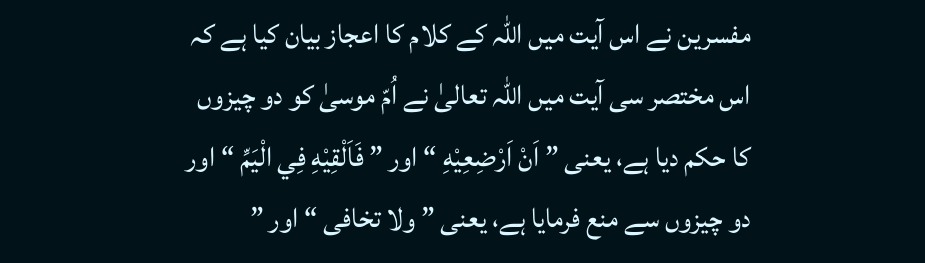مفسرین نے اس آیت میں اللہ کے کلام کا اعجاز بیان کیا ہے کہ اس مختصر سی آیت میں اللہ تعالیٰ نے اُمّ موسیٰ کو دو چیزوں کا حکم دیا ہے، یعنی ” اَنْ اَرْضِعِيْهِ “ اور ” فَاَلْقِيْهِ فِي الْيَمِّ “ اور دو چیزوں سے منع فرمایا ہے، یعنی ” ولا تخافی “ اور ”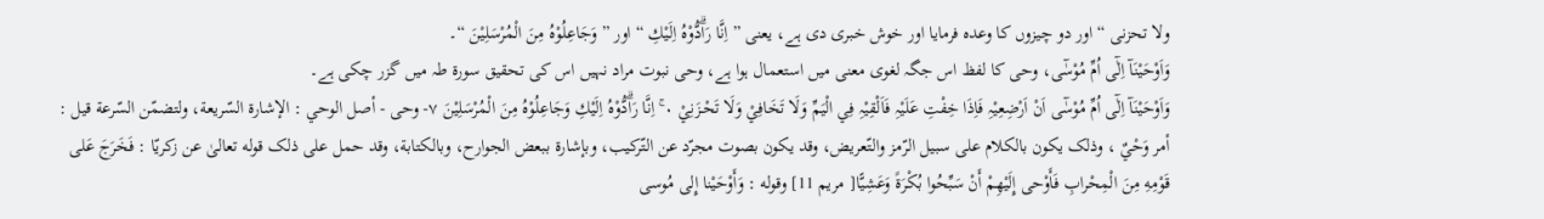ولا تحزنی “ اور دو چیزوں کا وعدہ فرمایا اور خوش خبری دی ہے، یعنی ” اِنَّا رَاۗدُّوْهُ اِلَيْكِ “ اور ” وَجَاعِلُوْهُ مِنَ الْمُرْسَلِيْنَ “۔
وَاَوْحَيْنَآ اِلٰٓى اُمِّ مُوْسٰٓى، وحی کا لفظ اس جگہ لغوی معنی میں استعمال ہوا ہے، وحی نبوت مراد نہیں اس کی تحقیق سورة طہ میں گزر چکی ہے۔
وَاَوْحَيْنَآ اِلٰٓى اُمِّ مُوْسٰٓى اَنْ اَرْضِعِيْہِ فَاِذَا خِفْتِ عَلَيْہِ فَاَلْقِيْہِ فِي الْيَمِّ وَلَا تَخَافِيْ وَلَا تَحْـزَنِيْ ٠ ۚ اِنَّا رَاۗدُّوْہُ اِلَيْكِ وَجَاعِلُوْہُ مِنَ الْمُرْسَلِيْنَ ٧- وحی - أصل الوحي : الإشارة السّريعة، ولتضمّن السّرعة قيل : أمر وَحْيٌ ، وذلک يكون بالکلام علی سبیل الرّمز والتّعریض، وقد يكون بصوت مجرّد عن التّركيب، وبإشارة ببعض الجوارح، وبالکتابة، وقد حمل علی ذلک قوله تعالیٰ عن زكريّا : فَخَرَجَ عَلى قَوْمِهِ مِنَ الْمِحْرابِ فَأَوْحى إِلَيْهِمْ أَنْ سَبِّحُوا بُكْرَةً وَعَشِيًّا[ مریم 11] وقوله : وَأَوْحَيْنا إِلى مُوسی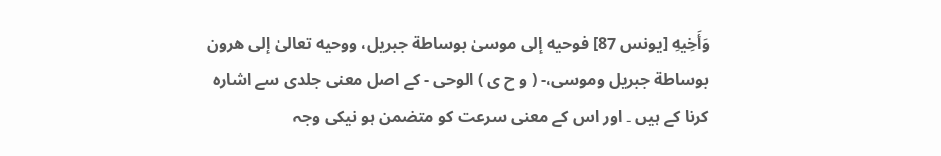وَأَخِيهِ [يونس 87] فوحيه إلى موسیٰ بوساطة جبریل، ووحيه تعالیٰ إلى هرون بوساطة جبریل وموسی،- ( و ح ی ) الوحی - کے اصل معنی جلدی سے اشارہ کرنا کے ہیں ۔ اور اس کے معنی سرعت کو متضمن ہو نیکی وجہ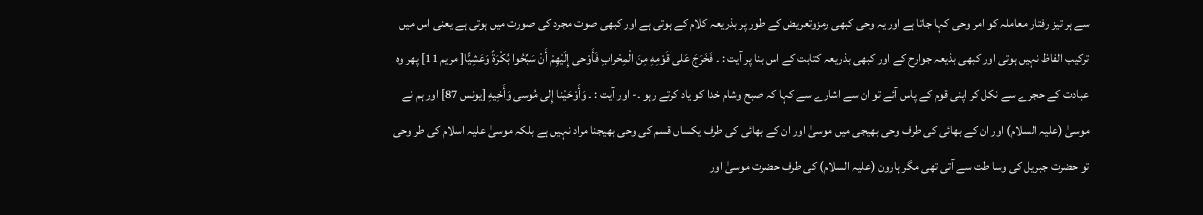سے ہر تیز رفتار معاملہ کو امر وحی کہا جاتا ہے اور یہ وحی کبھی رمزوتعریض کے طور پر بذریعہ کلام کے ہوتی ہے اور کبھی صوت مجرد کی صورت میں ہوتی ہے یعنی اس میں ترکیب الفاظ نہیں ہوتی اور کبھی بذیعہ جوارح کے اور کبھی بذریعہ کتابت کے اس بنا پر آیت : ۔ فَخَرَجَ عَلى قَوْمِهِ مِنَ الْمِحْرابِ فَأَوْحى إِلَيْهِمْ أَنْ سَبِّحُوا بُكْرَةً وَعَشِيًّا[ مریم 11] پھر وہ عبادت کے حجرے سے نکل کر اپنی قوم کے پاس آئے تو ان سے اشارے سے کہا کہ صبح وشام خدا کو یاد کرتے رہو ۔- اور آیت : ۔ وَأَوْحَيْنا إِلى مُوسی وَأَخِيهِ [يونس 87] اور ہم نے موسیٰ (علیہ السلام) اور ان کے بھائی کی طرف وحی بھیجی میں موسیٰ اور ان کے بھائی کی طرف یکساں قسم کی وحی بھیجنا مراد نہیں ہے بلکہ موسیٰ علیہ اسلام کی طر وحی تو حضرت جبریل کی وسا طت سے آتی تھی مگر ہارون (علیہ السلام) کی طرف حضرت موسیٰ اور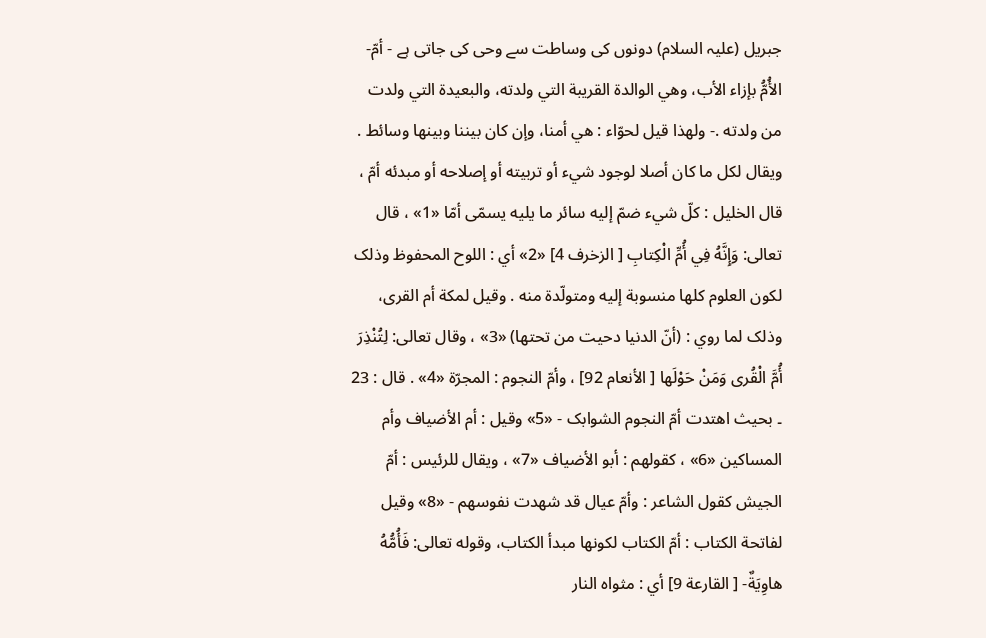جبریل (علیہ السلام) دونوں کی وساطت سے وحی کی جاتی ہے - أمّ- الأُمُّ بإزاء الأب، وهي الوالدة القریبة التي ولدته، والبعیدة التي ولدت من ولدته .- ولهذا قيل لحوّاء : هي أمنا، وإن کان بيننا وبینها وسائط . ويقال لکل ما کان أصلا لوجود شيء أو تربیته أو إصلاحه أو مبدئه أمّ ، قال الخلیل : كلّ شيء ضمّ إليه سائر ما يليه يسمّى أمّا «1» ، قال تعالی: وَإِنَّهُ فِي أُمِّ الْكِتابِ [ الزخرف 4] «2» أي : اللوح المحفوظ وذلک لکون العلوم کلها منسوبة إليه ومتولّدة منه . وقیل لمكة أم القری، وذلک لما روي : (أنّ الدنیا دحیت من تحتها) «3» ، وقال تعالی: لِتُنْذِرَ أُمَّ الْقُرى وَمَنْ حَوْلَها [ الأنعام 92] ، وأمّ النجوم : المجرّة «4» . قال : 23 ۔ بحیث اهتدت أمّ النجوم الشوابک - «5» وقیل : أم الأضياف وأم المساکين «6» ، کقولهم : أبو الأضياف «7» ، ويقال للرئيس : أمّ الجیش کقول الشاعر : وأمّ عيال قد شهدت نفوسهم - «8» وقیل لفاتحة الکتاب : أمّ الکتاب لکونها مبدأ الکتاب، وقوله تعالی: فَأُمُّهُ هاوِيَةٌ- [ القارعة 9] أي : مثواه النار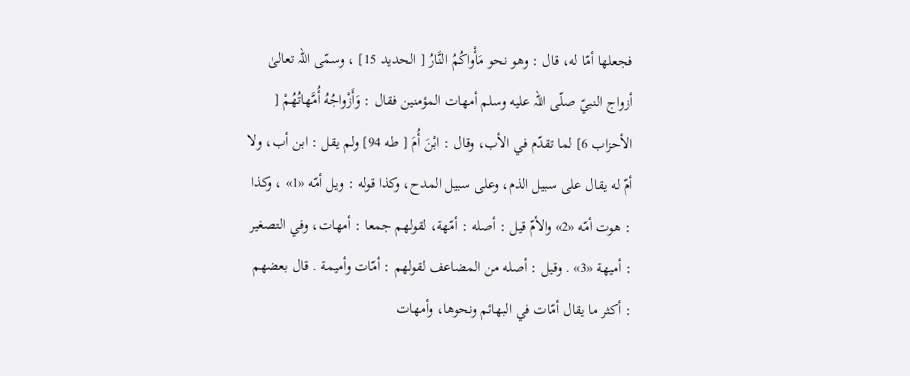فجعلها أمّا له، قال : وهو نحو مَأْواكُمُ النَّارُ [ الحدید 15] ، وسمّى اللہ تعالیٰ أزواج النبيّ صلّى اللہ عليه وسلم أمهات المؤمنین فقال : وَأَزْواجُهُ أُمَّهاتُهُمْ [ الأحزاب 6] لما تقدّم في الأب، وقال : ابْنَ أُمَ [ طه 94] ولم يقل : ابن أب، ولا أمّ له يقال علی سبیل الذم، وعلی سبیل المدح، وکذا قوله : ويل أمّه «1» ، وکذا : هوت أمّه «2» والأمّ قيل : أصله : أمّهة، لقولهم جمعا : أمهات، وفي التصغیر : أميهة «3» . وقیل : أصله من المضاعف لقولهم : أمّات وأميمة . قال بعضهم : أكثر ما يقال أمّات في البهائم ونحوها، وأمهات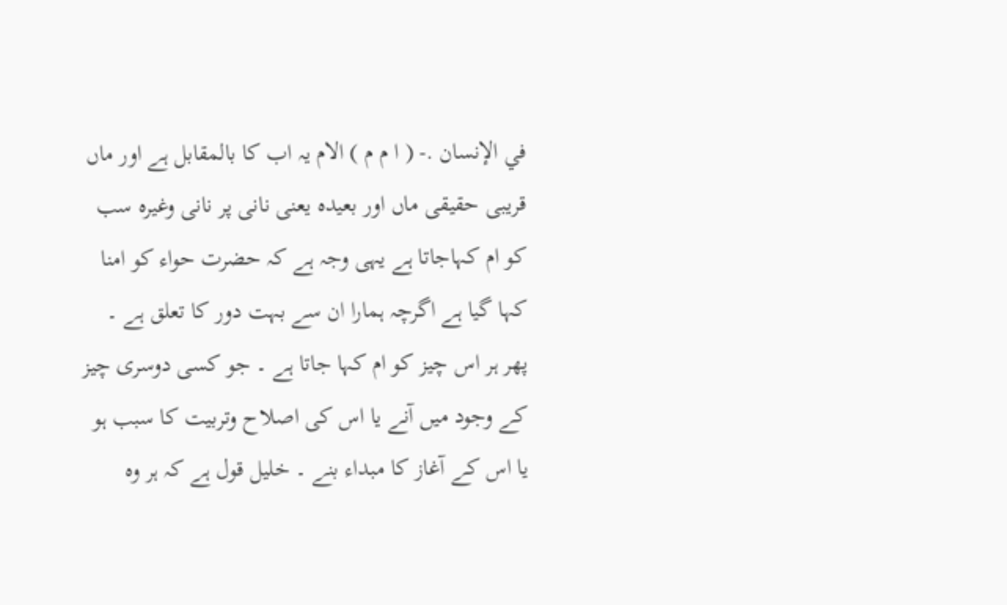في الإنسان .- ( ا م م ) الام یہ اب کا بالمقابل ہے اور ماں قریبی حقیقی ماں اور بعیدہ یعنی نانی پر نانی وغیرہ سب کو ام کہاجاتا ہے یہی وجہ ہے کہ حضرت حواء کو امنا کہا گیا ہے اگرچہ ہمارا ان سے بہت دور کا تعلق ہے ۔ پھر ہر اس چیز کو ام کہا جاتا ہے ۔ جو کسی دوسری چیز کے وجود میں آنے یا اس کی اصلاح وتربیت کا سبب ہو یا اس کے آغاز کا مبداء بنے ۔ خلیل قول ہے کہ ہر وہ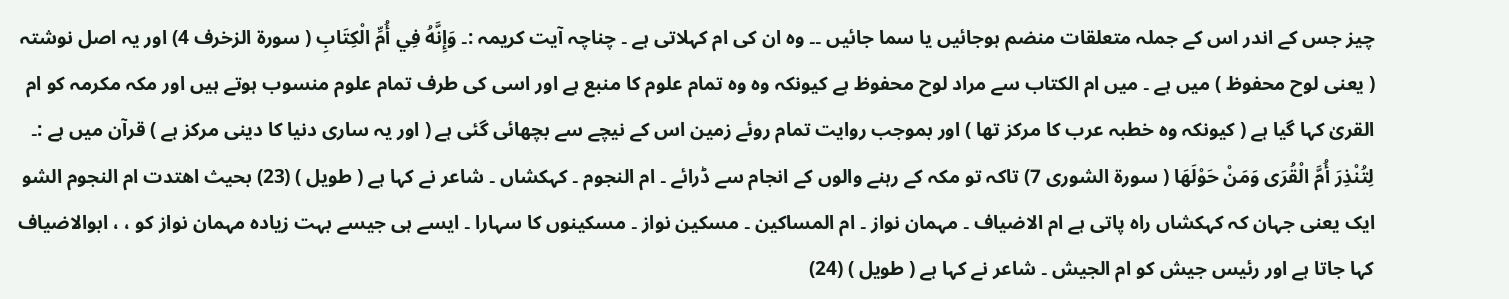چیز جس کے اندر اس کے جملہ متعلقات منضم ہوجائیں یا سما جائیں ۔۔ وہ ان کی ام کہلاتی ہے ۔ چناچہ آیت کریمہ :۔ وَإِنَّهُ فِي أُمِّ الْكِتَابِ ( سورة الزخرف 4) اور یہ اصل نوشتہ ( یعنی لوح محفوظ ) میں ہے ۔ میں ام الکتاب سے مراد لوح محفوظ ہے کیونکہ وہ وہ تمام علوم کا منبع ہے اور اسی کی طرف تمام علوم منسوب ہوتے ہیں اور مکہ مکرمہ کو ام القریٰ کہا گیا ہے ( کیونکہ وہ خطبہ عرب کا مرکز تھا ) اور بموجب روایت تمام روئے زمین اس کے نیچے سے بچھائی گئی ہے ( اور یہ ساری دنیا کا دینی مرکز ہے ) قرآن میں ہے :۔ لِتُنْذِرَ أُمَّ الْقُرَى وَمَنْ حَوْلَهَا ( سورة الشوری 7) تاکہ تو مکہ کے رہنے والوں کے انجام سے ڈرائے ۔ ام النجوم ۔ کہکشاں ۔ شاعر نے کہا ہے ( طویل ) (23) بحیث اھتدت ام النجوم الشو ایک یعنی جہان کہ کہکشاں راہ پاتی ہے ام الاضیاف ۔ مہمان نواز ۔ ام المساکین ۔ مسکین نواز ۔ مسکینوں کا سہارا ۔ ایسے ہی جیسے بہت زیادہ مہمان نواز کو ، ، ابوالاضیاف کہا جاتا ہے اور رئیس جیش کو ام الجیش ۔ شاعر نے کہا ہے ( طویل ) (24)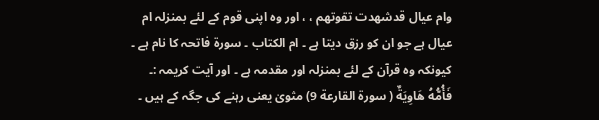وام عیال قدشھدت تقوتھم ، ، اور وہ اپنی قوم کے لئے بمنزلہ ام عیال ہے جو ان کو رزق دیتا ہے ۔ ام الکتاب ۔ سورة فاتحہ کا نام ہے ۔ کیونکہ وہ قرآن کے لئے بمنزلہ اور مقدمہ ہے ۔ اور آیت کریمہ :۔ فَأُمُّهُ هَاوِيَةٌ ( سورة القارعة 9) مثویٰ یعنی رہنے کی جگہ کے ہیں ۔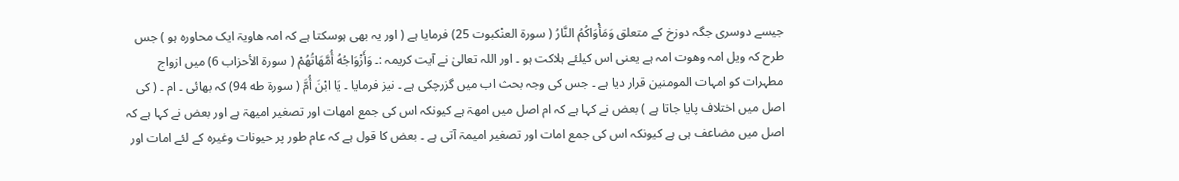جیسے دوسری جگہ دوزخ کے متعلق وَمَأْوَاكُمُ النَّارُ ( سورة العنْکبوت 25) فرمایا ہے ( اور یہ بھی ہوسکتا ہے کہ امہ ھاویۃ ایک محاورہ ہو ) جس طرح کہ ویل امہ وھوت امہ ہے یعنی اس کیلئے ہلاکت ہو ۔ اور اللہ تعالیٰ نے آیت کریمہ :۔ وَأَزْوَاجُهُ أُمَّهَاتُهُمْ ( سورة الأحزاب 6) میں ازواج مطہرات کو امہات المومنین قرار دیا ہے ۔ جس کی وجہ بحث اب میں گزرچکی ہے ۔ نیز فرمایا ۔ يَا ابْنَ أُمَّ ( سورة طه 94) کہ بھائی ۔ ام ۔ ( کی اصل میں اختلاف پایا جاتا ہے ) بعض نے کہا ہے کہ ام اصل میں امھۃ ہے کیونکہ اس کی جمع امھات اور تصغیر امیھۃ ہے اور بعض نے کہا ہے کہ اصل میں مضاعف ہی ہے کیونکہ اس کی جمع امات اور تصغیر امیمۃ آتی ہے ۔ بعض کا قول ہے کہ عام طور پر حیونات وغیرہ کے لئے امات اور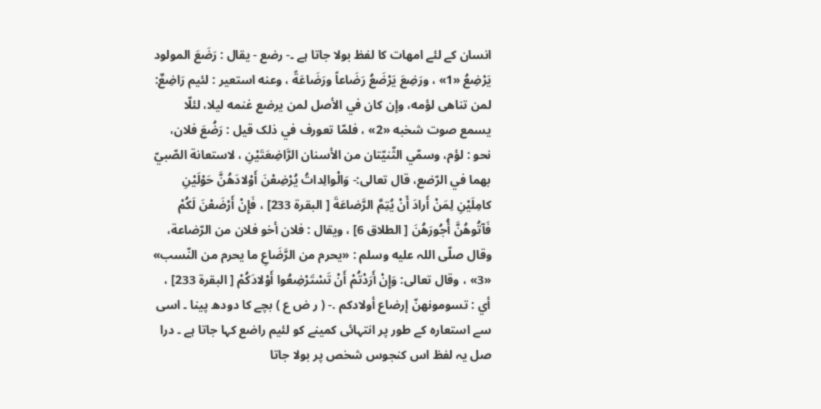انسان کے لئے امھات کا لفظ بولا جاتا ہے ۔- رضع - يقال : رَضَعَ المولود يَرْضِعُ «1» ، ورَضِعَ يَرْضَعُ رَضَاعاً ورَضَاعَةً ، وعنه استعیر : لئيم رَاضِعٌ: لمن تناهى لؤمه، وإن کان في الأصل لمن يرضع غنمه ليلا، لئلّا يسمع صوت شخبه «2» ، فلمّا تعورف في ذلک قيل : رَضُعَ فلان، نحو : لؤم، وسمّي الثّنيّتان من الأسنان الرَّاضِعَتَيْنِ ، لاستعانة الصّبيّ بهما في الرّضع، قال تعالی:- وَالْوالِداتُ يُرْضِعْنَ أَوْلادَهُنَّ حَوْلَيْنِ كامِلَيْنِ لِمَنْ أَرادَ أَنْ يُتِمَّ الرَّضاعَةَ [ البقرة 233] ، فَإِنْ أَرْضَعْنَ لَكُمْ فَآتُوهُنَّ أُجُورَهُنَ [ الطلاق 6] ، ويقال : فلان أخو فلان من الرّضاعة، وقال صلّى اللہ عليه وسلم : «يحرم من الرَّضَاعِ ما يحرم من النّسب» «3» ، وقال تعالی: وَإِنْ أَرَدْتُمْ أَنْ تَسْتَرْضِعُوا أَوْلادَكُمْ [ البقرة 233] ، أي : تسومونهنّ إرضاع أولادکم .- ( ر ض ع ) بچے کا دودھ پینا ۔ اسی سے استعارہ کے طور پر انتہائی کمینے کو لئیم راضع کہا جاتا ہے ۔ درا صل یہ لفظ اس کنجوس شخص پر بولا جاتا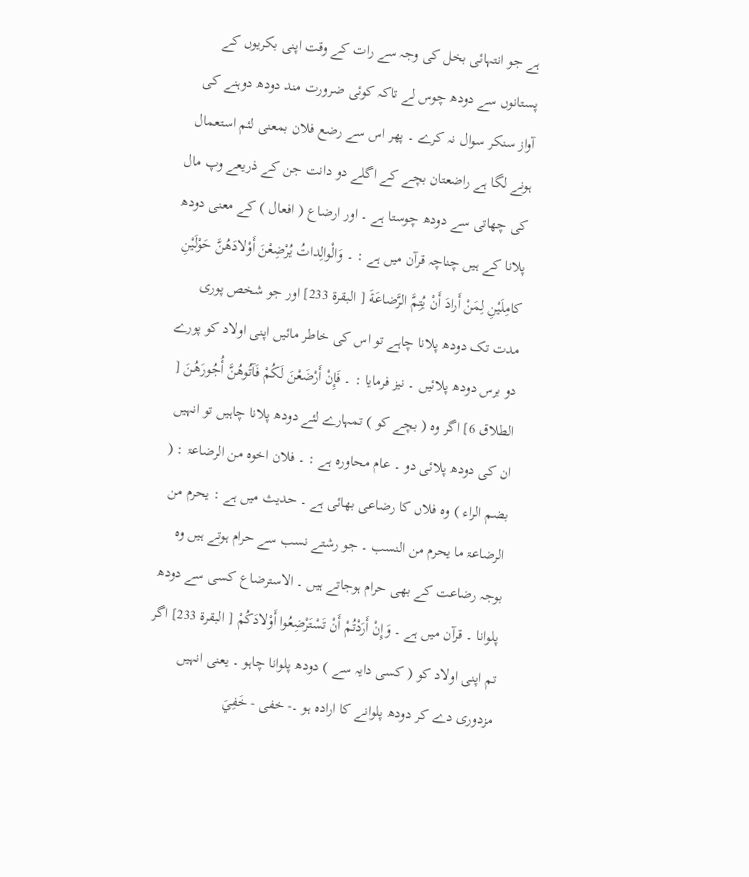ہے جو انتہائی بخل کی وجہ سے رات کے وقت اپنی بکریوں کے پستانوں سے دودھ چوس لے تاکہ کوئی ضرورت مند دودھ دوہنے کی آواز سنکر سوال نہ کرے ۔ پھر اس سے رضع فلان بمعنی لئم استعمال ہونے لگا ہے راضعتان بچے کے اگلے دو دانت جن کے ذریعے وپ مال کی چھاتی سے دودھ چوستا ہے ۔ اور ارضاع ( افعال ) کے معنی دودھ پلانا کے ہیں چناچہ قرآن میں ہے : ۔ وَالْوالِداتُ يُرْضِعْنَ أَوْلادَهُنَّ حَوْلَيْنِ كامِلَيْنِ لِمَنْ أَرادَ أَنْ يُتِمَّ الرَّضاعَةَ [ البقرة 233] اور جو شخص پوری مدت تک دودھ پلانا چاہے تو اس کی خاطر مائیں اپنی اولاد کو پورے دو برس دودھ پلائیں ۔ نیز فرمایا : ۔ فَإِنْ أَرْضَعْنَ لَكُمْ فَآتُوهُنَّ أُجُورَهُنَ [ الطلاق 6] اگر وہ ( بچے کو ) تمہارے لئے دودھ پلانا چاہیں تو انہیں ان کی دودھ پلائی دو ۔ عام محاورہ ہے : ۔ فلان اخوہ من الرضاعۃ : ( بضم الراء ) وہ فلاں کا رضاعی بھائی ہے ۔ حدیث میں ہے : یحرم من الرضاعۃ ما یحرم من النسب ۔ جو رشتے نسب سے حرام ہوتے ہیں وہ بوجہ رضاعت کے بھی حرام ہوجاتے ہیں ۔ الاسترضاع کسی سے دودھ پلوانا ۔ قرآن میں ہے ۔ وَإِنْ أَرَدْتُمْ أَنْ تَسْتَرْضِعُوا أَوْلادَكُمْ [ البقرة 233] اگر تم اپنی اولاد کو ( کسی دایہ سے ) دودھ پلوانا چاہو ۔ یعنی انہیں مزدوری دے کر دودھ پلوانے کا ارادہ ہو ۔- خفی - خَفِيَ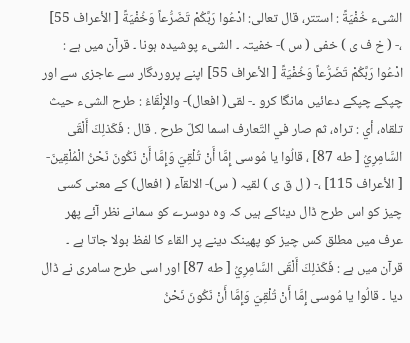الشیء خُفْيَةً : استتر، قال تعالی: ادْعُوا رَبَّكُمْ تَضَرُّعاً وَخُفْيَةً [ الأعراف 55] ،- ( خ ف ی ) خفی ( س )- خفیتہ ۔ الشیء پوشیدہ ہونا ۔ قرآن میں ہے : ادْعُوا رَبَّكُمْ تَضَرُّعاً وَخُفْيَةً [ الأعراف 55] اپنے پروردگار سے عاجزی سے اور چپکے چپکے دعائیں مانگا کرو ۔- لقی( افعال)- والإِلْقَاءُ : طرح الشیء حيث تلقاه، أي : تراه، ثم صار في التّعارف اسما لكلّ طرح . قال : فَكَذلِكَ أَلْقَى السَّامِرِيُ [ طه 87] ، قالُوا يا مُوسی إِمَّا أَنْ تُلْقِيَ وَإِمَّا أَنْ نَكُونَ نَحْنُ الْمُلْقِينَ- [ الأعراف 115] ،- ( ل ق ی ) لقیہ ( س)- الالقآء ( افعال) کے معنی کسی چیز کو اس طرح ڈال دیناکے ہیں کہ وہ دوسرے کو سمانے نظر آئے پھر عرف میں مطلق کس چیز کو پھینک دینے پر القاء کا لفظ بولا جاتا ہے ۔ قرآن میں ہے : فَكَذلِكَ أَلْقَى السَّامِرِيُ [ طه 87] اور اسی طرح سامری نے ڈال دیا ۔ قالُوا يا مُوسی إِمَّا أَنْ تُلْقِيَ وَإِمَّا أَنْ نَكُونَ نَحْنُ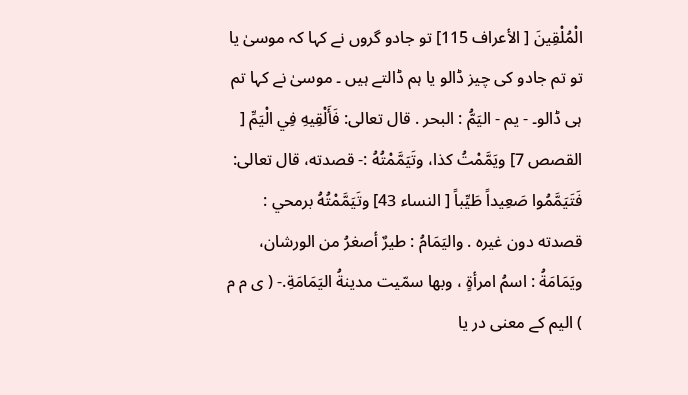الْمُلْقِينَ [ الأعراف 115] تو جادو گروں نے کہا کہ موسیٰ یا تو تم جادو کی چیز ڈالو یا ہم ڈالتے ہیں ۔ موسیٰ نے کہا تم ہی ڈالو۔ - يم - اليَمُّ : البحر . قال تعالی: فَأَلْقِيهِ فِي الْيَمِّ [ القصص 7] ويَمَّمْتُ كذا، وتَيَمَّمْتُهُ :- قصدته، قال تعالی: فَتَيَمَّمُوا صَعِيداً طَيِّباً [ النساء 43] وتَيَمَّمْتُهُ برمحي : قصدته دون غيره . واليَمَامُ : طيرٌ أصغرُ من الورشان، ويَمَامَةُ : اسمُ امرأةٍ ، وبها سمّيت مدینةُ اليَمَامَةِ.- ( ی م م ) الیم کے معنی در یا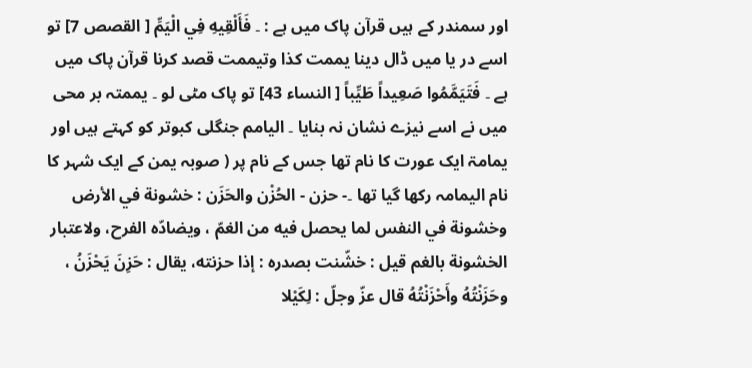اور سمندر کے ہیں قرآن پاک میں ہے : ۔ فَأَلْقِيهِ فِي الْيَمِّ [ القصص 7] تو اسے در یا میں ڈال دینا یممت کذا وتیممت قصد کرنا قرآن پاک میں ہے ۔ فَتَيَمَّمُوا صَعِيداً طَيِّباً [ النساء 43] تو پاک مٹی لو ۔ یممتہ بر محی میں نے اسے نیزے نشان نہ بنایا ۔ الیامم جنگلی کبوتر کو کہتے ہیں اور یمامۃ ایک عورت کا نام تھا جس کے نام پر ( صوبہ یمن کے ایک شہر کا نام الیمامہ رکھا گیا تھا ۔- حزن - الحُزْن والحَزَن : خشونة في الأرض وخشونة في النفس لما يحصل فيه من الغمّ ، ويضادّه الفرح، ولاعتبار الخشونة بالغم قيل : خشّنت بصدره : إذا حزنته، يقال : حَزِنَ يَحْزَنُ ، وحَزَنْتُهُ وأَحْزَنْتُهُ قال عزّ وجلّ : لِكَيْلا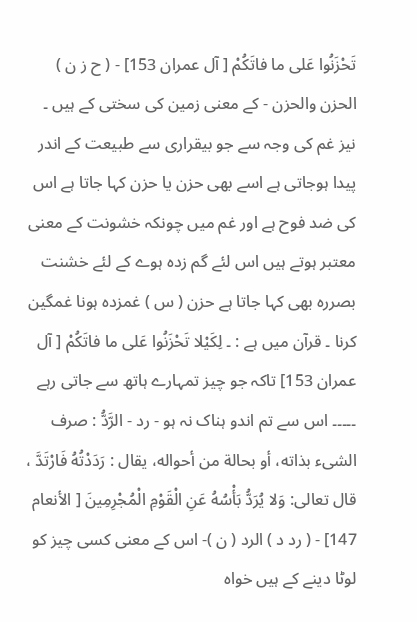تَحْزَنُوا عَلى ما فاتَكُمْ [ آل عمران 153] - ( ح ز ن ) الحزن والحزن - کے معنی زمین کی سختی کے ہیں ۔ نیز غم کی وجہ سے جو بیقراری سے طبیعت کے اندر پیدا ہوجاتی ہے اسے بھی حزن یا حزن کہا جاتا ہے اس کی ضد فوح ہے اور غم میں چونکہ خشونت کے معنی معتبر ہوتے ہیں اس لئے گم زدہ ہوے کے لئے خشنت بصررہ بھی کہا جاتا ہے حزن ( س ) غمزدہ ہونا غمگین کرنا ۔ قرآن میں ہے : ۔ لِكَيْلا تَحْزَنُوا عَلى ما فاتَكُمْ [ آل عمران 153] تاکہ جو چیز تمہارے ہاتھ سے جاتی رہے ۔۔۔۔۔ اس سے تم اندو ہناک نہ ہو - رد - الرَّدُّ : صرف الشیء بذاته، أو بحالة من أحواله، يقال : رَدَدْتُهُ فَارْتَدَّ ، قال تعالی: وَلا يُرَدُّ بَأْسُهُ عَنِ الْقَوْمِ الْمُجْرِمِينَ [ الأنعام 147] - ( رد د ) الرد ( ن )- اس کے معنی کسی چیز کو لوٹا دینے کے ہیں خواہ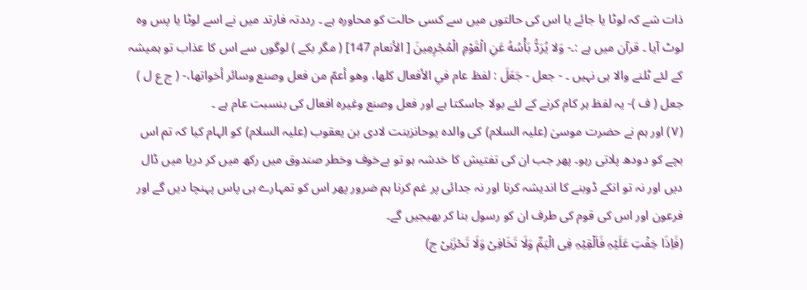ذات شے کہ لوٹا یا جائے یا اس کی حالتوں میں سے کسی حالت کو محاورہ ہے ۔ رددتہ فارتد میں نے اسے لوٹا یا پس وہ لوٹ آیا ۔ قرآن میں ہے :۔- وَلا يُرَدُّ بَأْسُهُ عَنِ الْقَوْمِ الْمُجْرِمِينَ [ الأنعام 147] ( مگر بکے ) لوگوں سے اس کا عذاب تو ہمیشہ کے لئے ٹلنے والا ہی نہیں ۔ - جعل - جَعَلَ : لفظ عام في الأفعال کلها، وهو أعمّ من فعل وصنع وسائر أخواتها،- ( ج ع ل ) جعل ( ف )- یہ لفظ ہر کام کرنے کے لئے بولا جاسکتا ہے اور فعل وصنع وغیرہ افعال کی بنسبت عام ہے ۔
(٧) اور ہم نے حضرت موسیٰ (علیہ السلام) کی والدہ یوحانزبنت لادی بن یعقوب (علیہ السلام) کو الہام کیا کہ تم اس بچے کو دودھ پلاتی رہو۔ پھر جب ان کی تفتیش کا خدشہ ہو تو بےخوف وخطر صندوق میں رکھ میں کر دریا میں ڈال دیں اور نہ تو انکے ڈوبنے کا اندیشہ کرنا اور نہ جدائی پر غم کرنا ہم ضرور پھر اس کو تمہارے ہی پاس پہنچا دیں گے اور فرعون اور اس کی قوم کی طرف ان کو رسول بنا کر بھیجیں گے۔
(فَاِذَا خِفْتِ عَلَیْہِ فَاَلْقِیْہِ فِی الْیَمِّ وَلَا تَخَافِیْ وَلَا تَحْزَنِیْ ج)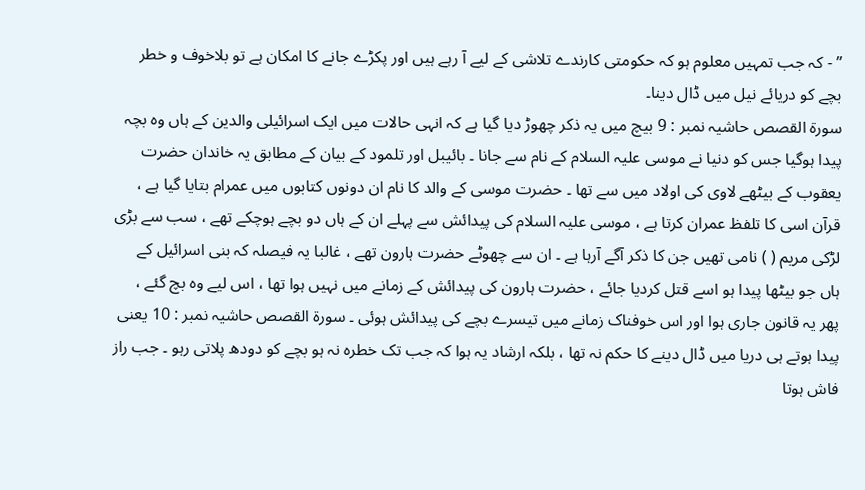” - کہ جب تمہیں معلوم ہو کہ حکومتی کارندے تلاشی کے لیے آ رہے ہیں اور پکڑے جانے کا امکان ہے تو بلاخوف و خطر بچے کو دریائے نیل میں ڈال دینا۔
سورة القصص حاشیہ نمبر : 9 بیچ میں یہ ذکر چھوڑ دیا گیا ہے کہ انہی حالات میں ایک اسرائیلی والدین کے ہاں وہ بچہ پیدا ہوگیا جس کو دنیا نے موسی علیہ السلام کے نام سے جانا ۔ بائیبل اور تلمود کے بیان کے مطابق یہ خاندان حضرت یعقوب کے بیٹھے لاوی کی اولاد میں سے تھا ۔ حضرت موسی کے والد کا نام ان دونوں کتابوں میں عمرام بتایا گیا ہے ، قرآن اسی کا تلفظ عمران کرتا ہے ، موسی علیہ السلام کی پیدائش سے پہلے ان کے ہاں دو بچے ہوچکے تھے ، سب سے بڑی لڑکی مریم ( ) نامی تھیں جن کا ذکر آگے آرہا ہے ۔ ان سے چھوٹے حضرت ہارون تھے ، غالبا یہ فیصلہ کہ بنی اسرائیل کے ہاں جو بیٹھا پیدا ہو اسے قتل کردیا جائے ، حضرت ہارون کی پیدائش کے زمانے میں نہیں ہوا تھا ، اس لیے وہ بچ گئے ، پھر یہ قانون جاری ہوا اور اس خوفناک زمانے میں تیسرے بچے کی پیدائش ہوئی ۔ سورة القصص حاشیہ نمبر : 10 یعنی پیدا ہوتے ہی دریا میں ڈال دینے کا حکم نہ تھا ، بلکہ ارشاد یہ ہوا کہ جب تک خطرہ نہ ہو بچے کو دودھ پلاتی رہو ۔ جب راز فاش ہوتا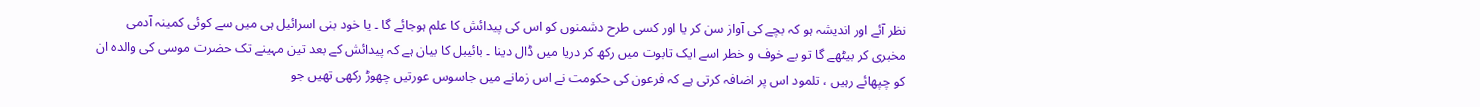نظر آئے اور اندیشہ ہو کہ بچے کی آواز سن کر یا اور کسی طرح دشمنوں کو اس کی پیدائش کا علم ہوجائے گا ۔ یا خود بنی اسرائیل ہی میں سے کوئی کمینہ آدمی مخبری کر بیٹھے گا تو بے خوف و خطر اسے ایک تابوت میں رکھ کر دریا میں ڈال دینا ۔ بائیبل کا بیان ہے کہ پیدائش کے بعد تین مہینے تک حضرت موسی کی والدہ ان کو چپھائے رہیں ، تلمود اس پر اضافہ کرتی ہے کہ فرعون کی حکومت نے اس زمانے میں جاسوس عورتیں چھوڑ رکھی تھیں جو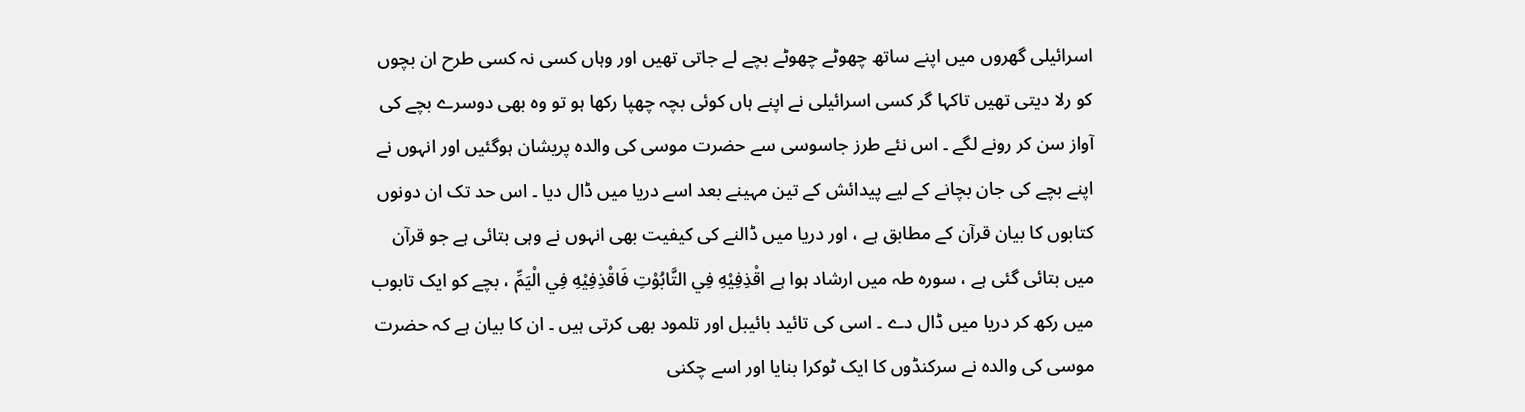اسرائیلی گھروں میں اپنے ساتھ چھوٹے چھوٹے بچے لے جاتی تھیں اور وہاں کسی نہ کسی طرح ان بچوں کو رلا دیتی تھیں تاکہا گر کسی اسرائیلی نے اپنے ہاں کوئی بچہ چھپا رکھا ہو تو وہ بھی دوسرے بچے کی آواز سن کر رونے لگے ۔ اس نئے طرز جاسوسی سے حضرت موسی کی والدہ پریشان ہوگئیں اور انہوں نے اپنے بچے کی جان بچانے کے لیے پیدائش کے تین مہینے بعد اسے دریا میں ڈال دیا ۔ اس حد تک ان دونوں کتابوں کا بیان قرآن کے مطابق ہے ، اور دریا میں ڈالنے کی کیفیت بھی انہوں نے وہی بتائی ہے جو قرآن میں بتائی گئی ہے ، سورہ طہ میں ارشاد ہوا ہے اقْذِفِيْهِ فِي التَّابُوْتِ فَاقْذِفِيْهِ فِي الْيَمِّ ، بچے کو ایک تابوب میں رکھ کر دریا میں ڈال دے ۔ اسی کی تائید بائیبل اور تلمود بھی کرتی ہیں ۔ ان کا بیان ہے کہ حضرت موسی کی والدہ نے سرکنڈوں کا ایک ٹوکرا بنایا اور اسے چکنی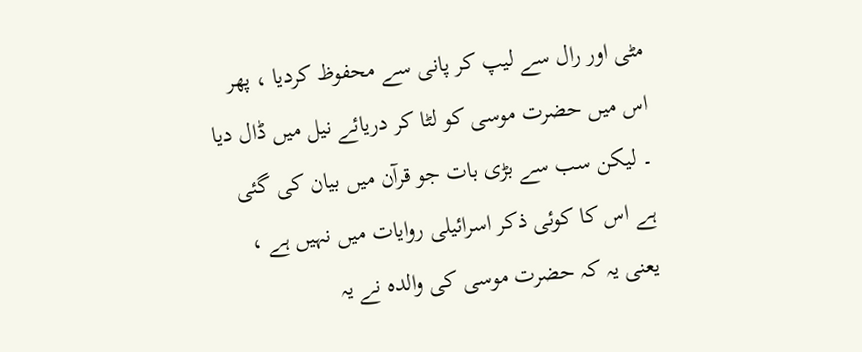مٹی اور رال سے لیپ کر پانی سے محفوظ کردیا ، پھر اس میں حضرت موسی کو لٹا کر دریائے نیل میں ڈال دیا ۔ لیکن سب سے بڑی بات جو قرآن میں بیان کی گئی ہے اس کا کوئی ذکر اسرائیلی روایات میں نہیں ہے ، یعنی یہ کہ حضرت موسی کی والدہ نے یہ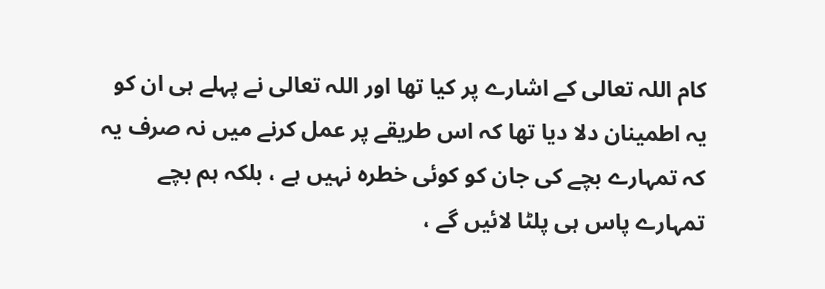کام اللہ تعالی کے اشارے پر کیا تھا اور اللہ تعالی نے پہلے ہی ان کو یہ اطمینان دلا دیا تھا کہ اس طریقے پر عمل کرنے میں نہ صرف یہ کہ تمہارے بچے کی جان کو کوئی خطرہ نہیں ہے ، بلکہ ہم بچے تمہارے پاس ہی پلٹا لائیں گے ،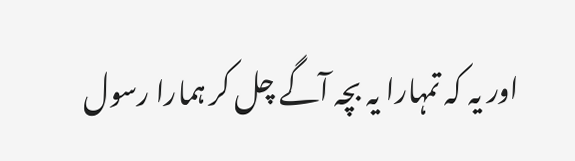اور یہ کہ تمہارا یہ بچہ آگے چل کر ہمارا رسول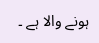ہونے والا ہے ۔